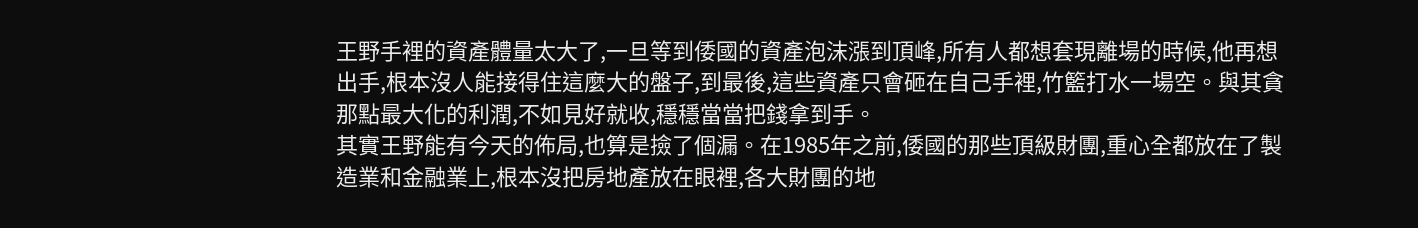王野手裡的資產體量太大了,一旦等到倭國的資產泡沫漲到頂峰,所有人都想套現離場的時候,他再想出手,根本沒人能接得住這麼大的盤子,到最後,這些資產只會砸在自己手裡,竹籃打水一場空。與其貪那點最大化的利潤,不如見好就收,穩穩當當把錢拿到手。
其實王野能有今天的佈局,也算是撿了個漏。在1985年之前,倭國的那些頂級財團,重心全都放在了製造業和金融業上,根本沒把房地產放在眼裡,各大財團的地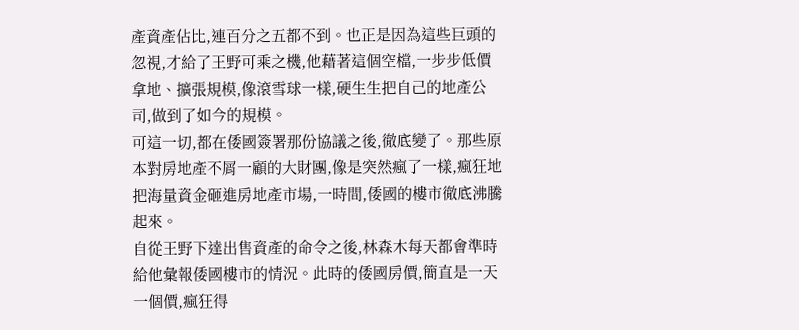產資產佔比,連百分之五都不到。也正是因為這些巨頭的忽視,才給了王野可乘之機,他藉著這個空檔,一步步低價拿地、擴張規模,像滾雪球一樣,硬生生把自己的地產公司,做到了如今的規模。
可這一切,都在倭國簽署那份協議之後,徹底變了。那些原本對房地產不屑一顧的大財團,像是突然瘋了一樣,瘋狂地把海量資金砸進房地產市場,一時間,倭國的樓市徹底沸騰起來。
自從王野下達出售資產的命令之後,林森木每天都會準時給他彙報倭國樓市的情況。此時的倭國房價,簡直是一天一個價,瘋狂得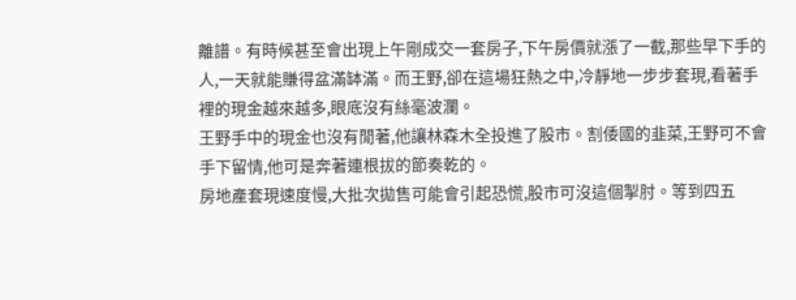離譜。有時候甚至會出現上午剛成交一套房子,下午房價就漲了一截,那些早下手的人,一天就能賺得盆滿缽滿。而王野,卻在這場狂熱之中,冷靜地一步步套現,看著手裡的現金越來越多,眼底沒有絲毫波瀾。
王野手中的現金也沒有閒著,他讓林森木全投進了股市。割倭國的韭菜,王野可不會手下留情,他可是奔著連根拔的節奏乾的。
房地產套現速度慢,大批次拋售可能會引起恐慌,股市可沒這個掣肘。等到四五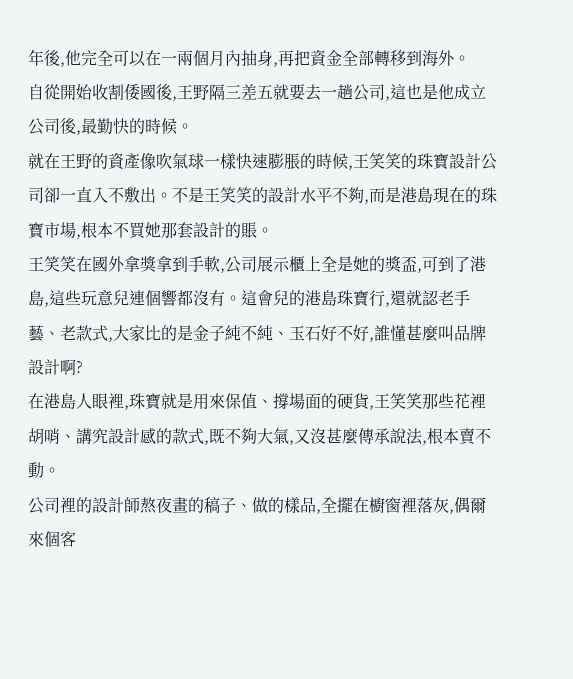年後,他完全可以在一兩個月內抽身,再把資金全部轉移到海外。
自從開始收割倭國後,王野隔三差五就要去一趟公司,這也是他成立公司後,最勤快的時候。
就在王野的資產像吹氣球一樣快速膨脹的時候,王笑笑的珠寶設計公司卻一直入不敷出。不是王笑笑的設計水平不夠,而是港島現在的珠寶市場,根本不買她那套設計的賬。
王笑笑在國外拿獎拿到手軟,公司展示櫃上全是她的獎盃,可到了港島,這些玩意兒連個響都沒有。這會兒的港島珠寶行,還就認老手藝、老款式,大家比的是金子純不純、玉石好不好,誰懂甚麼叫品牌設計啊?
在港島人眼裡,珠寶就是用來保值、撐場面的硬貨,王笑笑那些花裡胡哨、講究設計感的款式,既不夠大氣,又沒甚麼傳承說法,根本賣不動。
公司裡的設計師熬夜畫的稿子、做的樣品,全擺在櫥窗裡落灰,偶爾來個客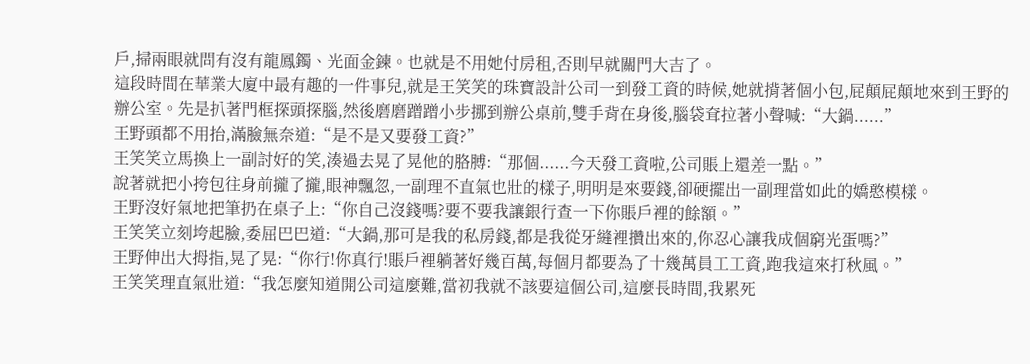戶,掃兩眼就問有沒有龍鳳鐲、光面金鍊。也就是不用她付房租,否則早就關門大吉了。
這段時間在華業大廈中最有趣的一件事兒,就是王笑笑的珠寶設計公司一到發工資的時候,她就揹著個小包,屁顛屁顛地來到王野的辦公室。先是扒著門框探頭探腦,然後磨磨蹭蹭小步挪到辦公桌前,雙手背在身後,腦袋耷拉著小聲喊:“大鍋......”
王野頭都不用抬,滿臉無奈道:“是不是又要發工資?”
王笑笑立馬換上一副討好的笑,湊過去晃了晃他的胳膊:“那個......今天發工資啦,公司賬上還差一點。”
說著就把小挎包往身前攏了攏,眼神飄忽,一副理不直氣也壯的樣子,明明是來要錢,卻硬擺出一副理當如此的嬌憨模樣。
王野沒好氣地把筆扔在桌子上:“你自己沒錢嗎?要不要我讓銀行查一下你賬戶裡的餘額。”
王笑笑立刻垮起臉,委屈巴巴道:“大鍋,那可是我的私房錢,都是我從牙縫裡攢出來的,你忍心讓我成個窮光蛋嗎?”
王野伸出大拇指,晃了晃:“你行!你真行!賬戶裡躺著好幾百萬,每個月都要為了十幾萬員工工資,跑我這來打秋風。”
王笑笑理直氣壯道:“我怎麼知道開公司這麼難,當初我就不該要這個公司,這麼長時間,我累死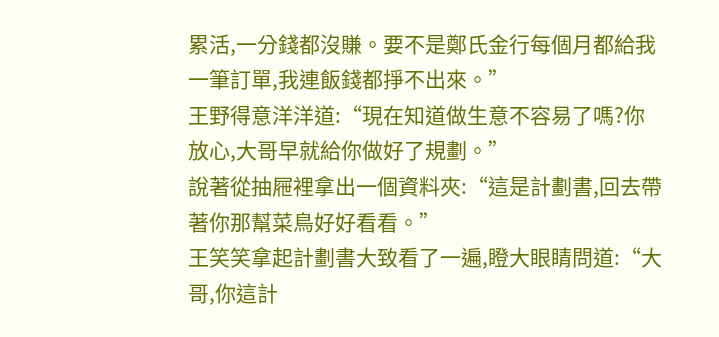累活,一分錢都沒賺。要不是鄭氏金行每個月都給我一筆訂單,我連飯錢都掙不出來。”
王野得意洋洋道:“現在知道做生意不容易了嗎?你放心,大哥早就給你做好了規劃。”
說著從抽屜裡拿出一個資料夾:“這是計劃書,回去帶著你那幫菜鳥好好看看。”
王笑笑拿起計劃書大致看了一遍,瞪大眼睛問道:“大哥,你這計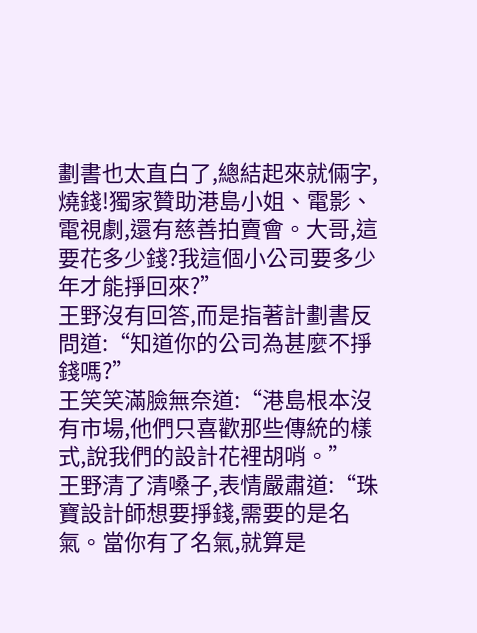劃書也太直白了,總結起來就倆字,燒錢!獨家贊助港島小姐、電影、電視劇,還有慈善拍賣會。大哥,這要花多少錢?我這個小公司要多少年才能掙回來?”
王野沒有回答,而是指著計劃書反問道:“知道你的公司為甚麼不掙錢嗎?”
王笑笑滿臉無奈道:“港島根本沒有市場,他們只喜歡那些傳統的樣式,說我們的設計花裡胡哨。”
王野清了清嗓子,表情嚴肅道:“珠寶設計師想要掙錢,需要的是名氣。當你有了名氣,就算是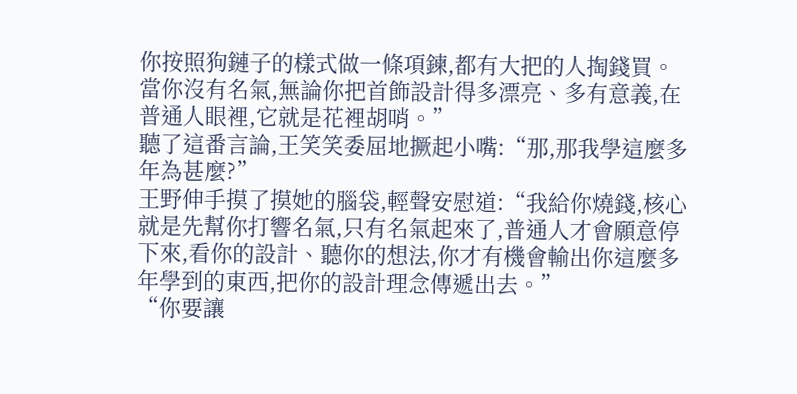你按照狗鏈子的樣式做一條項鍊,都有大把的人掏錢買。當你沒有名氣,無論你把首飾設計得多漂亮、多有意義,在普通人眼裡,它就是花裡胡哨。”
聽了這番言論,王笑笑委屈地撅起小嘴:“那,那我學這麼多年為甚麼?”
王野伸手摸了摸她的腦袋,輕聲安慰道:“我給你燒錢,核心就是先幫你打響名氣,只有名氣起來了,普通人才會願意停下來,看你的設計、聽你的想法,你才有機會輸出你這麼多年學到的東西,把你的設計理念傳遞出去。”
“你要讓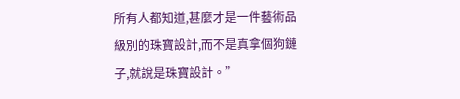所有人都知道,甚麼才是一件藝術品級別的珠寶設計,而不是真拿個狗鏈子,就說是珠寶設計。”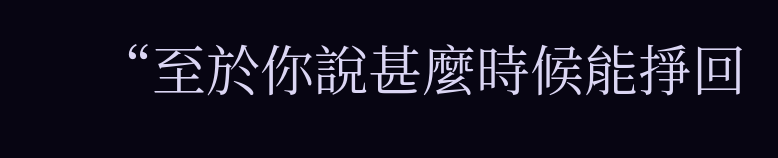“至於你說甚麼時候能掙回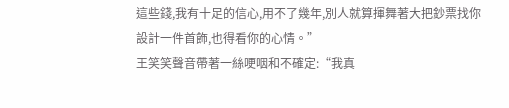這些錢,我有十足的信心,用不了幾年,別人就算揮舞著大把鈔票找你設計一件首飾,也得看你的心情。”
王笑笑聲音帶著一絲哽咽和不確定:“我真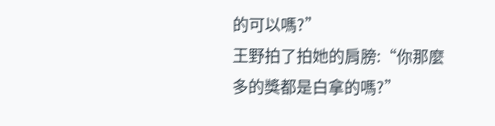的可以嗎?”
王野拍了拍她的肩膀:“你那麼多的獎都是白拿的嗎?”